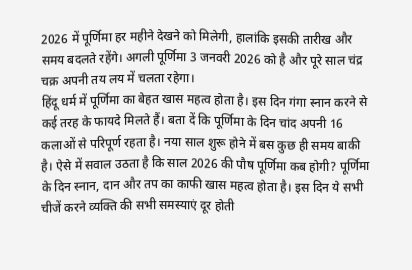2026 में पूर्णिमा हर महीने देखने को मिलेगी, हालांकि इसकी तारीख और समय बदलते रहेंगे। अगली पूर्णिमा 3 जनवरी 2026 को है और पूरे साल चंद्र चक्र अपनी तय लय में चलता रहेगा।
हिंदू धर्म में पूर्णिमा का बेहत खास महत्व होता है। इस दिन गंगा स्नान करने से कई तरह के फायदे मिलते हैं। बता दें कि पूर्णिमा के दिन चांद अपनी 16 कलाओं से परिपूर्ण रहता है। नया साल शुरू होने में बस कुछ ही समय बाकी है। ऐसे में सवाल उठता है कि साल 2026 की पौष पूर्णिमा कब होगी? पूर्णिमा के दिन स्नान, दान और तप का काफी खास महत्व होता है। इस दिन ये सभी चीजें करने व्यक्ति की सभी समस्याएं दूर होती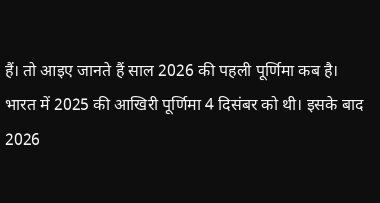हैं। तो आइए जानते हैं साल 2026 की पहली पूर्णिमा कब है।
भारत में 2025 की आखिरी पूर्णिमा 4 दिसंबर को थी। इसके बाद 2026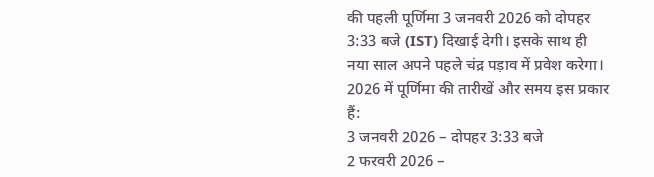की पहली पूर्णिमा 3 जनवरी 2026 को दोपहर 3:33 बजे (IST) दिखाई देगी। इसके साथ ही नया साल अपने पहले चंद्र पड़ाव में प्रवेश करेगा।
2026 में पूर्णिमा की तारीखें और समय इस प्रकार हैं:
3 जनवरी 2026 – दोपहर 3:33 बजे
2 फरवरी 2026 –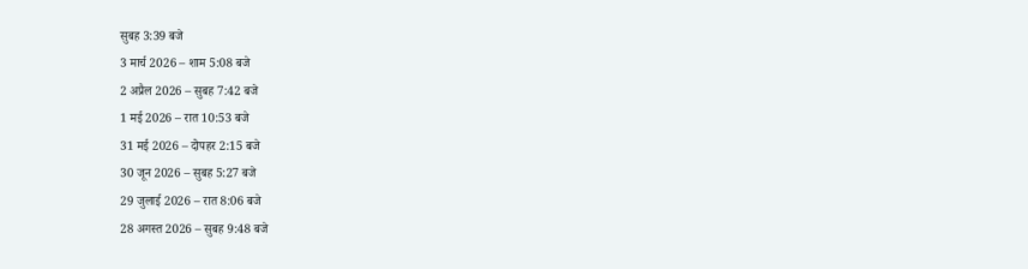सुबह 3:39 बजे
3 मार्च 2026 – शाम 5:08 बजे
2 अप्रैल 2026 – सुबह 7:42 बजे
1 मई 2026 – रात 10:53 बजे
31 मई 2026 – दोपहर 2:15 बजे
30 जून 2026 – सुबह 5:27 बजे
29 जुलाई 2026 – रात 8:06 बजे
28 अगस्त 2026 – सुबह 9:48 बजे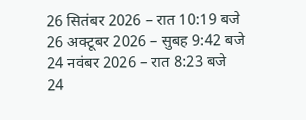26 सितंबर 2026 – रात 10:19 बजे
26 अक्टूबर 2026 – सुबह 9:42 बजे
24 नवंबर 2026 – रात 8:23 बजे
24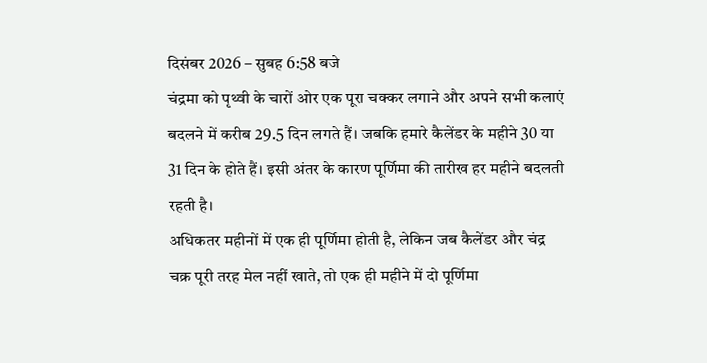दिसंबर 2026 – सुबह 6:58 बजे
चंद्रमा को पृथ्वी के चारों ओर एक पूरा चक्कर लगाने और अपने सभी कलाएं बदलने में करीब 29.5 दिन लगते हैं। जबकि हमारे कैलेंडर के महीने 30 या 31 दिन के होते हैं। इसी अंतर के कारण पूर्णिमा की तारीख हर महीने बदलती रहती है।
अधिकतर महीनों में एक ही पूर्णिमा होती है, लेकिन जब कैलेंडर और चंद्र चक्र पूरी तरह मेल नहीं खाते, तो एक ही महीने में दो पूर्णिमा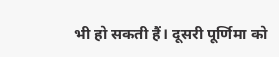भी हो सकती हैं। दूसरी पूर्णिमा को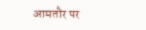आमतौर पर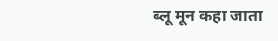ब्लू मून कहा जाता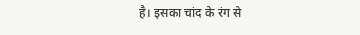है। इसका चांद के रंग से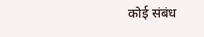कोई संबंध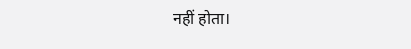नहीं होता।